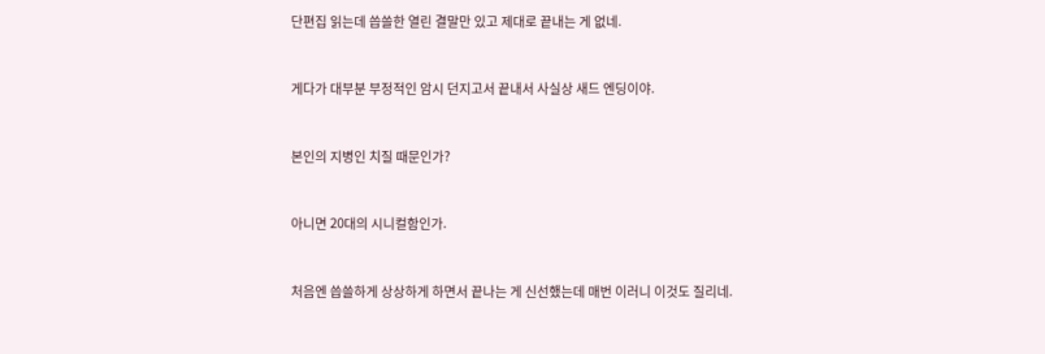단편집 읽는데 씁쓸한 열린 결말만 있고 제대로 끝내는 게 없네.


게다가 대부분 부정적인 암시 던지고서 끝내서 사실상 새드 엔딩이야.


본인의 지병인 치질 때문인가?


아니면 20대의 시니컬함인가.


처음엔 씁쓸하게 상상하게 하면서 끝나는 게 신선했는데 매번 이러니 이것도 질리네.